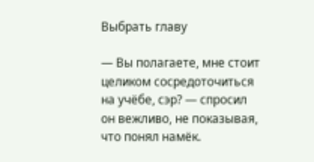Выбрать главу

— Вы полагаете, мне стоит целиком сосредоточиться на учёбе, сэр? — спросил он вежливо, не показывая, что понял намёк.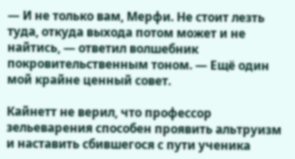— И не только вам, Мерфи. Не стоит лезть туда, откуда выхода потом может и не найтись, — ответил волшебник покровительственным тоном. — Ещё один мой крайне ценный совет.

Кайнетт не верил, что профессор зельеварения способен проявить альтруизм и наставить сбившегося с пути ученика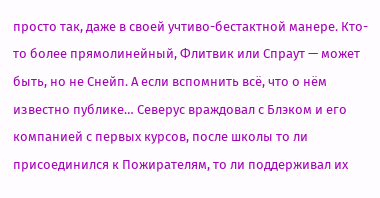просто так, даже в своей учтиво-бестактной манере. Кто-то более прямолинейный, Флитвик или Спраут — может быть, но не Снейп. А если вспомнить всё, что о нём известно публике… Северус враждовал с Блэком и его компанией с первых курсов, после школы то ли присоединился к Пожирателям, то ли поддерживал их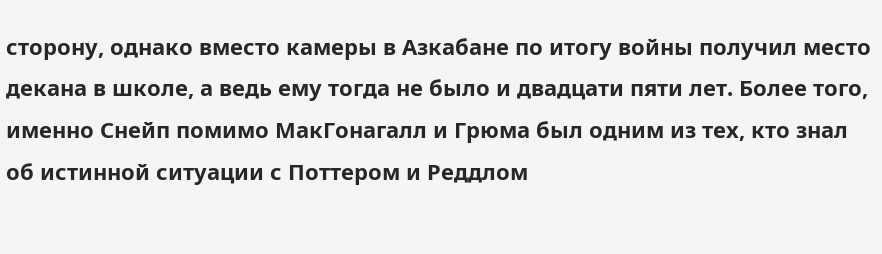сторону, однако вместо камеры в Азкабане по итогу войны получил место декана в школе, а ведь ему тогда не было и двадцати пяти лет. Более того, именно Снейп помимо МакГонагалл и Грюма был одним из тех, кто знал об истинной ситуации с Поттером и Реддлом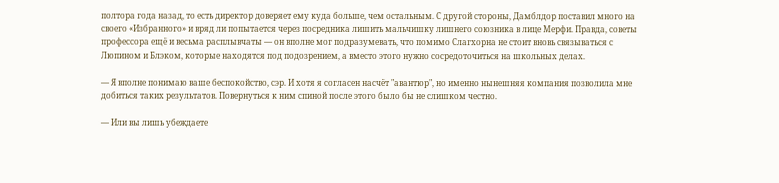полтора года назад, то есть директор доверяет ему куда больше, чем остальным. С другой стороны, Дамблдор поставил много на своего «Избранного» и вряд ли попытается через посредника лишить мальчишку лишнего союзника в лице Мерфи. Правда, советы профессора ещё и весьма расплывчаты — он вполне мог подразумевать, что помимо Слагхорна не стоит вновь связываться с Люпином и Блэком, которые находятся под подозрением, а вместо этого нужно сосредоточиться на школьных делах.

— Я вполне понимаю ваше беспокойство, сэр. И хотя я согласен насчёт "авантюр", но именно нынешняя компания позволила мне добиться таких результатов. Повернуться к ним спиной после этого было бы не слишком честно.

— Или вы лишь убеждаете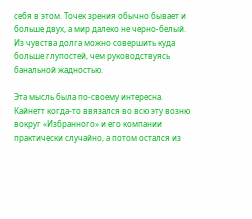себя в этом. Точек зрения обычно бывает и больше двух, а мир далеко не черно-белый. Из чувства долга можно совершить куда больше глупостей, чем руководствуясь банальной жадностью.

Эта мысль была по-своему интересна. Кайнетт когда-то ввязался во всю эту возню вокруг «Избранного» и его компании практически случайно, а потом остался из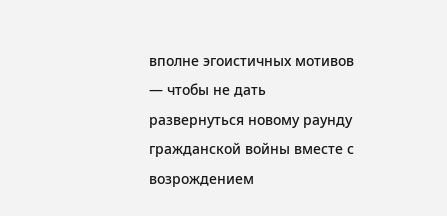вполне эгоистичных мотивов — чтобы не дать развернуться новому раунду гражданской войны вместе с возрождением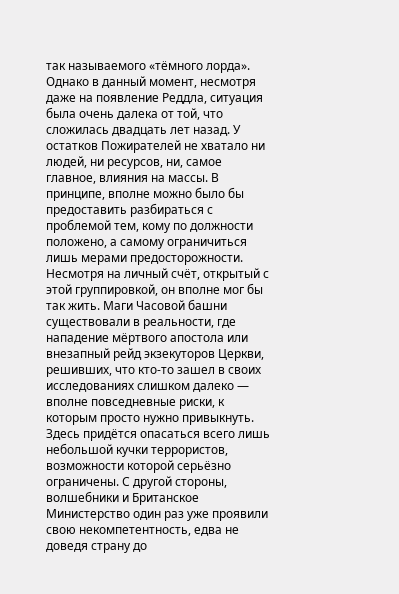так называемого «тёмного лорда». Однако в данный момент, несмотря даже на появление Реддла, ситуация была очень далека от той, что сложилась двадцать лет назад. У остатков Пожирателей не хватало ни людей, ни ресурсов, ни, самое главное, влияния на массы. В принципе, вполне можно было бы предоставить разбираться с проблемой тем, кому по должности положено, а самому ограничиться лишь мерами предосторожности. Несмотря на личный счёт, открытый с этой группировкой, он вполне мог бы так жить. Маги Часовой башни существовали в реальности, где нападение мёртвого апостола или внезапный рейд экзекуторов Церкви, решивших, что кто-то зашел в своих исследованиях слишком далеко — вполне повседневные риски, к которым просто нужно привыкнуть. Здесь придётся опасаться всего лишь небольшой кучки террористов, возможности которой серьёзно ограничены. С другой стороны, волшебники и Британское Министерство один раз уже проявили свою некомпетентность, едва не доведя страну до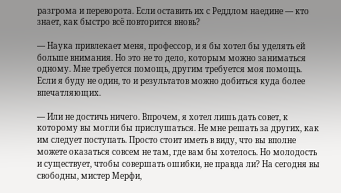разгрома и переворота. Если оставить их с Реддлом наедине — кто знает, как быстро всё повторится вновь?

— Наука привлекает меня, профессор, и я бы хотел бы уделять ей больше внимания. Но это не то дело, которым можно заниматься одному. Мне требуется помощь, другим требуется моя помощь. Если я буду не один, то и результатов можно добиться куда более впечатляющих.

— Или не достичь ничего. Впрочем, я хотел лишь дать совет, к которому вы могли бы прислушаться. Не мне решать за других, как им следует поступать. Просто стоит иметь в виду, что вы вполне можете оказаться совсем не там, где вам бы хотелось. Но молодость и существует, чтобы совершать ошибки, не правда ли? На сегодня вы свободны, мистер Мерфи,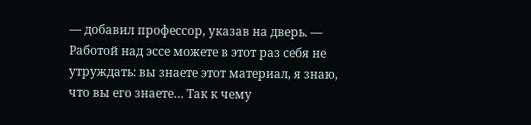— добавил профессор, указав на дверь. — Работой над эссе можете в этот раз себя не утруждать: вы знаете этот материал, я знаю, что вы его знаете… Так к чему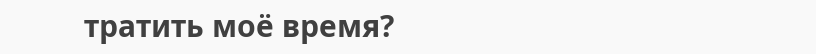тратить моё время?